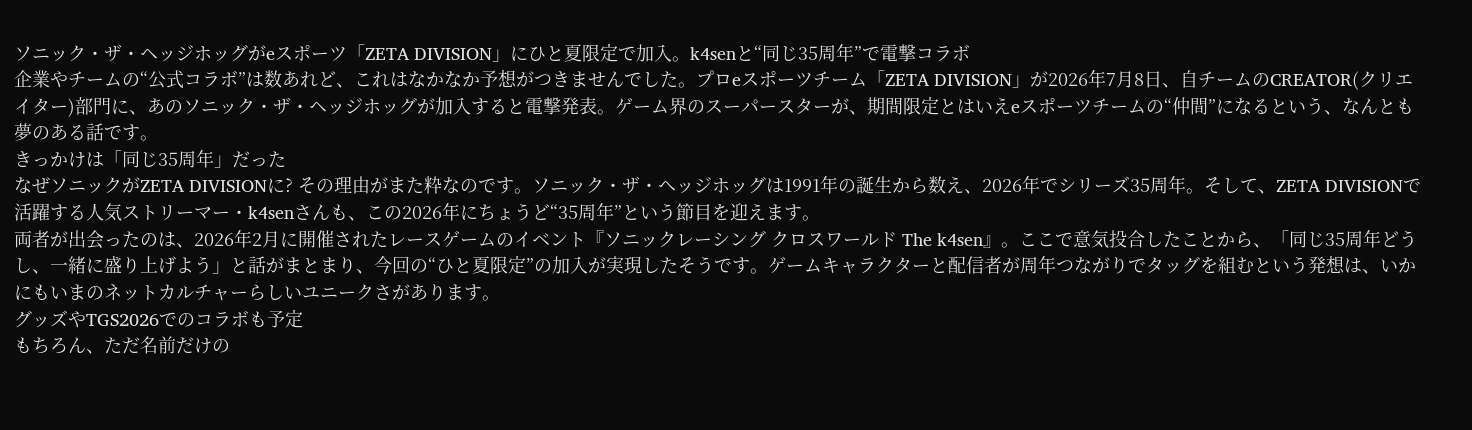ソニック・ザ・ヘッジホッグがeスポーツ「ZETA DIVISION」にひと夏限定で加入。k4senと“同じ35周年”で電撃コラボ
企業やチームの“公式コラボ”は数あれど、これはなかなか予想がつきませんでした。プロeスポーツチーム「ZETA DIVISION」が2026年7月8日、自チームのCREATOR(クリエイター)部門に、あのソニック・ザ・ヘッジホッグが加入すると電撃発表。ゲーム界のスーパースターが、期間限定とはいえeスポーツチームの“仲間”になるという、なんとも夢のある話です。
きっかけは「同じ35周年」だった
なぜソニックがZETA DIVISIONに? その理由がまた粋なのです。ソニック・ザ・ヘッジホッグは1991年の誕生から数え、2026年でシリーズ35周年。そして、ZETA DIVISIONで活躍する人気ストリーマー・k4senさんも、この2026年にちょうど“35周年”という節目を迎えます。
両者が出会ったのは、2026年2月に開催されたレースゲームのイベント『ソニックレーシング クロスワールド The k4sen』。ここで意気投合したことから、「同じ35周年どうし、一緒に盛り上げよう」と話がまとまり、今回の“ひと夏限定”の加入が実現したそうです。ゲームキャラクターと配信者が周年つながりでタッグを組むという発想は、いかにもいまのネットカルチャーらしいユニークさがあります。
グッズやTGS2026でのコラボも予定
もちろん、ただ名前だけの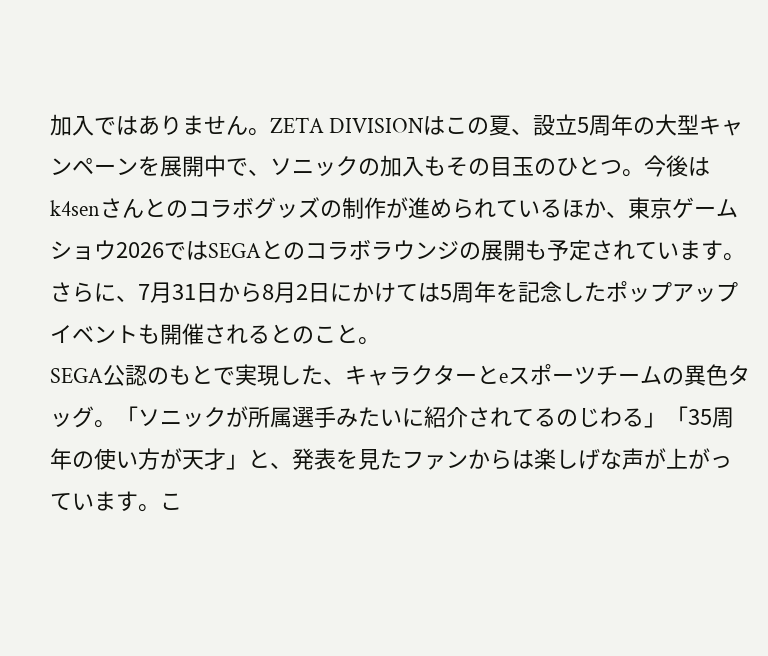加入ではありません。ZETA DIVISIONはこの夏、設立5周年の大型キャンペーンを展開中で、ソニックの加入もその目玉のひとつ。今後はk4senさんとのコラボグッズの制作が進められているほか、東京ゲームショウ2026ではSEGAとのコラボラウンジの展開も予定されています。さらに、7月31日から8月2日にかけては5周年を記念したポップアップイベントも開催されるとのこと。
SEGA公認のもとで実現した、キャラクターとeスポーツチームの異色タッグ。「ソニックが所属選手みたいに紹介されてるのじわる」「35周年の使い方が天才」と、発表を見たファンからは楽しげな声が上がっています。こ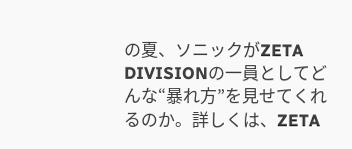の夏、ソニックがZETA DIVISIONの一員としてどんな“暴れ方”を見せてくれるのか。詳しくは、ZETA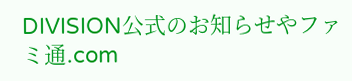DIVISION公式のお知らせやファミ通.com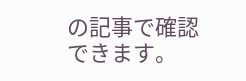の記事で確認できます。